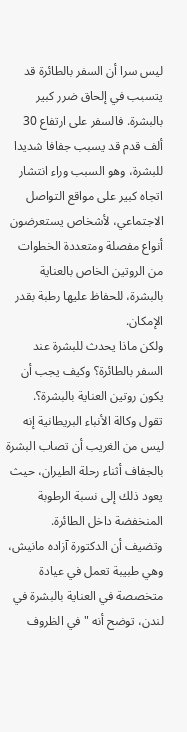ليس سرا أن السفر بالطائرة قد يتسبب في إلحاق ضرر كبير بالبشرة. فالسفر على ارتفاع 30 ألف قدم قد يسبب جفافا شديدا للبشرة، وهو السبب وراء انتشار اتجاه كبير على مواقع التواصل الاجتماعي، لأشخاص يستعرضون أنواع مفصلة ومتعددة الخطوات من الروتين الخاص بالعناية بالبشرة، للحفاظ عليها رطبة بقدر الإمكان.
ولكن ماذا يحدث للبشرة عند السفر بالطائرة؟ وكيف يجب أن يكون روتين العناية بالبشرة؟.
تقول وكالة الأنباء البريطانية إنه ليس من الغريب أن تصاب البشرة بالجفاف أثناء رحلة الطيران، حيث يعود ذلك إلى نسبة الرطوبة المنخفضة داخل الطائرة.
وتضيف أن الدكتورة آزاده مانيش، وهي طبيبة تعمل في عيادة متخصصة في العناية بالبشرة في لندن، توضح أنه "في الظروف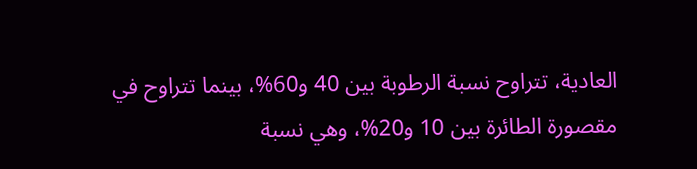العادية، تتراوح نسبة الرطوبة بين 40 و60%، بينما تتراوح في مقصورة الطائرة بين 10 و20%، وهي نسبة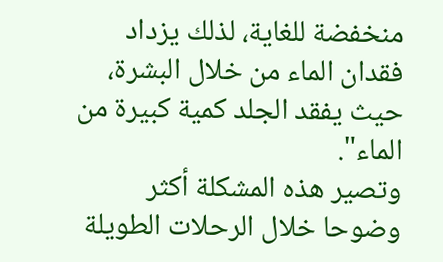منخفضة للغاية، لذلك يزداد فقدان الماء من خلال البشرة، حيث يفقد الجلد كمية كبيرة من الماء".
وتصير هذه المشكلة أكثر وضوحا خلال الرحلات الطويلة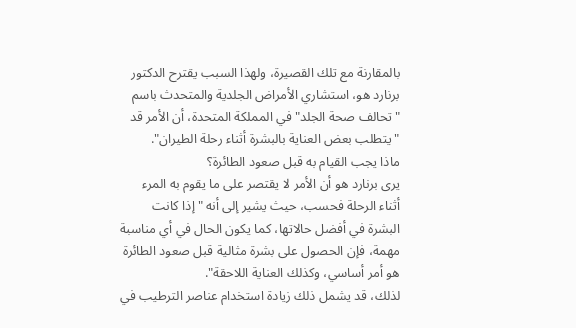بالمقارنة مع تلك القصيرة، ولهذا السبب يقترح الدكتور برنارد هو، استشاري الأمراض الجلدية والمتحدث باسم "تحالف صحة الجلد" في المملكة المتحدة، أن الأمر قد "يتطلب بعض العناية بالبشرة أثناء رحلة الطيران".
ماذا يجب القيام به قبل صعود الطائرة؟
يرى برنارد هو أن الأمر لا يقتصر على ما يقوم به المرء أثناء الرحلة فحسب، حيث يشير إلى أنه "إذا كانت البشرة في أفضل حالاتها، كما يكون الحال في أي مناسبة مهمة، فإن الحصول على بشرة مثالية قبل صعود الطائرة هو أمر أساسي، وكذلك العناية اللاحقة".
لذلك، قد يشمل ذلك زيادة استخدام عناصر الترطيب في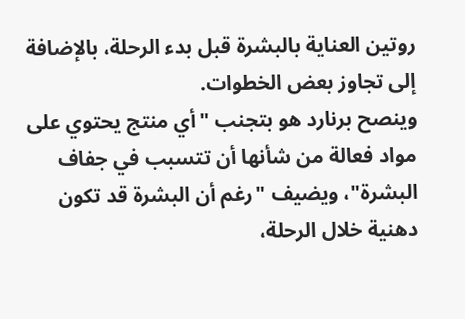روتين العناية بالبشرة قبل بدء الرحلة، بالإضافة إلى تجاوز بعض الخطوات.
وينصح برنارد هو بتجنب "أي منتج يحتوي على مواد فعالة من شأنها أن تتسبب في جفاف البشرة"، ويضيف "رغم أن البشرة قد تكون دهنية خلال الرحلة،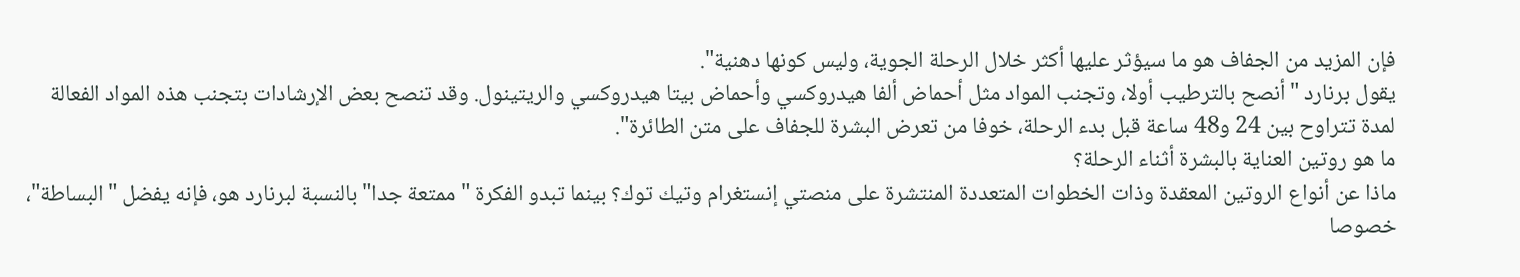فإن المزيد من الجفاف هو ما سيؤثر عليها أكثر خلال الرحلة الجوية، وليس كونها دهنية".
يقول برنارد "أنصح بالترطيب أولا، وتجنب المواد مثل أحماض ألفا هيدروكسي وأحماض بيتا هيدروكسي والريتينول. وقد تنصح بعض الإرشادات بتجنب هذه المواد الفعالة لمدة تتراوح بين 24 و48 ساعة قبل بدء الرحلة، خوفا من تعرض البشرة للجفاف على متن الطائرة".
ما هو روتين العناية بالبشرة أثناء الرحلة؟
ماذا عن أنواع الروتين المعقدة وذات الخطوات المتعددة المنتشرة على منصتي إنستغرام وتيك توك؟ بينما تبدو الفكرة "ممتعة جدا" بالنسبة لبرنارد هو، فإنه يفضل "البساطة"، خصوصا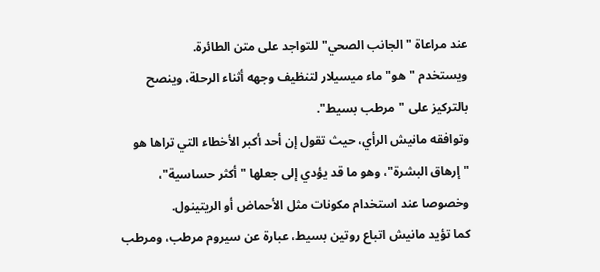عند مراعاة "الجانب الصحي" للتواجد على متن الطائرة.
ويستخدم "هو" ماء ميسيلار لتنظيف وجهه أثناء الرحلة، وينصح بالتركيز على "مرطب بسيط".
وتوافقه مانيش الرأي، حيث تقول إن أحد أكبر الأخطاء التي تراها هو "إرهاق البشرة"، وهو ما قد يؤدي إلى جعلها "أكثر حساسية"، وخصوصا عند استخدام مكونات مثل الأحماض أو الريتينول.
كما تؤيد مانيش اتباع روتين بسيط، عبارة عن سيروم مرطب، ومرطب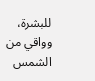للبشرة، وواقي من الشمس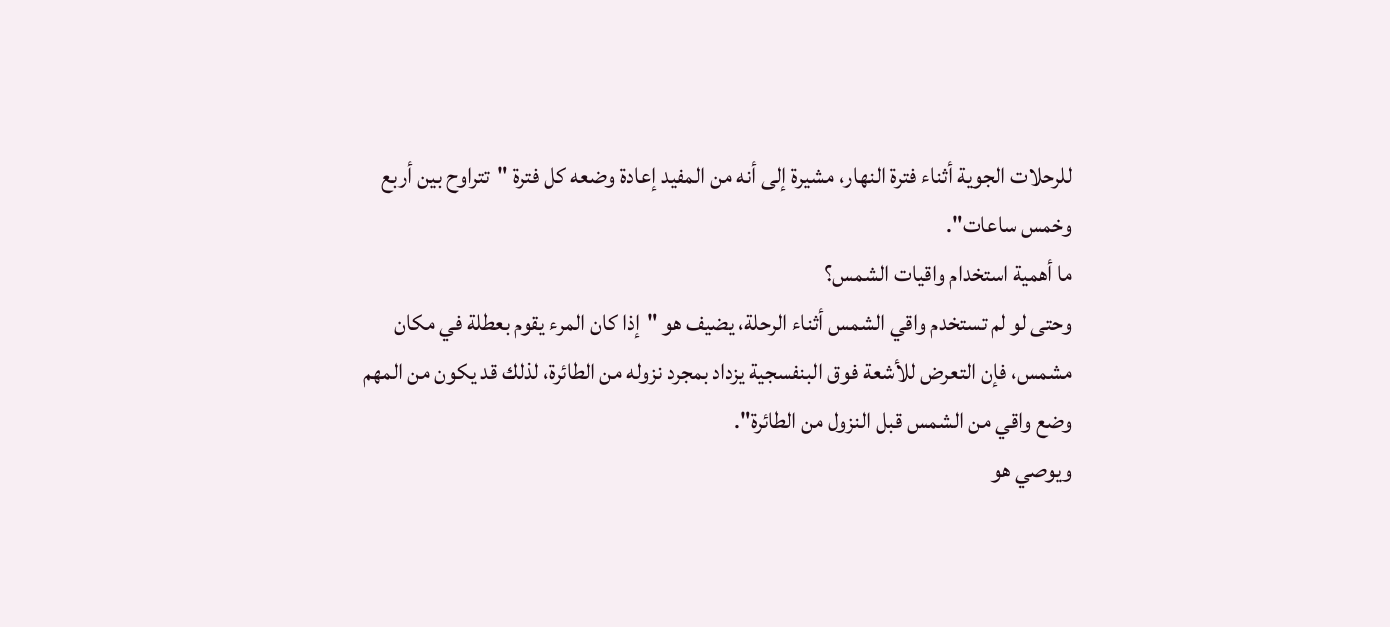للرحلات الجوية أثناء فترة النهار، مشيرة إلى أنه من المفيد إعادة وضعه كل فترة "تتراوح بين أربع وخمس ساعات".
ما أهمية استخدام واقيات الشمس؟
وحتى لو لم تستخدم واقي الشمس أثناء الرحلة، يضيف هو "إذا كان المرء يقوم بعطلة في مكان مشمس، فإن التعرض للأشعة فوق البنفسجية يزداد بمجرد نزوله من الطائرة، لذلك قد يكون من المهم وضع واقي من الشمس قبل النزول من الطائرة".
ويوصي هو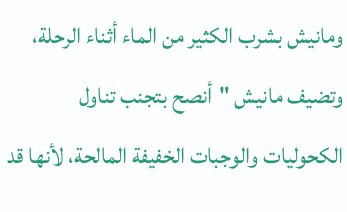ومانيش بشرب الكثير من الماء أثناء الرحلة، وتضيف مانيش "أنصح بتجنب تناول الكحوليات والوجبات الخفيفة المالحة، لأنها قد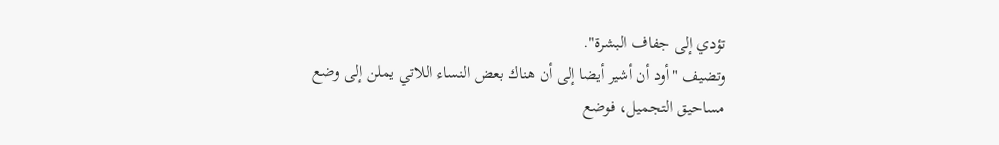تؤدي إلى جفاف البشرة".
وتضيف "أود أن أشير أيضا إلى أن هناك بعض النساء اللاتي يملن إلى وضع مساحيق التجميل، فوضع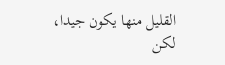القليل منها يكون جيدا، لكن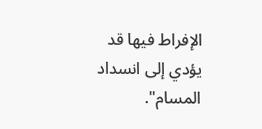الإفراط فيها قد يؤدي إلى انسداد المسام".